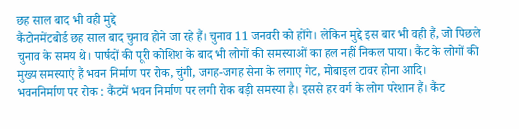छह साल बाद भी वही मुद्दे
कैंटोनमेंटबोर्ड छह साल बाद चुनाव होने जा रहे हैं। चुनाव 11 जनवरी को होंगे। लेकिन मुद्दे इस बार भी वही हैं, जो पिछले चुनाव के समय थे। पार्षदों की पूरी कोशिश के बाद भी लोगों की समस्याओं का हल नहीं निकल पाया। कैंट के लोगों की मुख्य समस्याएं हैं भवन निर्माण पर रोक, चुंगी, जगह-जगह सेना के लगाए गेट, मोबाइल टावर होना आदि।
भवननिर्माण पर रोक : कैंटमें भवन निर्माण पर लगी रोक बड़ी समस्या है। इससे हर वर्ग के लोग परेशान हैं। कैंट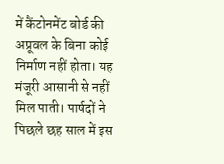में कैंटोनमेंट बोर्ड की अप्रूवल के बिना कोई निर्माण नहीं होता। यह मंजूरी आसानी से नहीं मिल पाती। पार्षदों ने पिछले छह साल में इस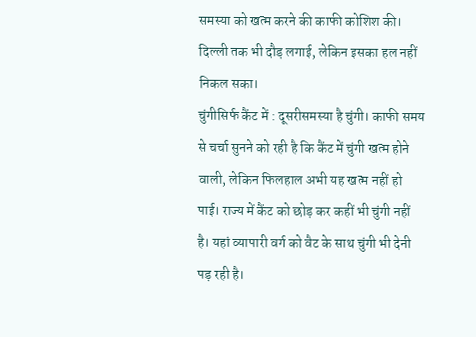समस्या को खत्म करने की काफी कोशिश की। दिल्ली तक भी दौड़ लगाई, लेकिन इसका हल नहीं निकल सका।
चुंगीसिर्फ कैंट में : दूसरीसमस्या है चुंगी। काफी समय से चर्चा सुनने को रही है कि कैंट में चुंगी खत्म होने वाली, लेकिन फिलहाल अभी यह खत्म नहीं हो पाई। राज्य में कैंट को छोड़ कर कहीं भी चुंगी नहीं है। यहां व्यापारी वर्ग को वैट के साथ चुंगी भी देनी पड़ रही है।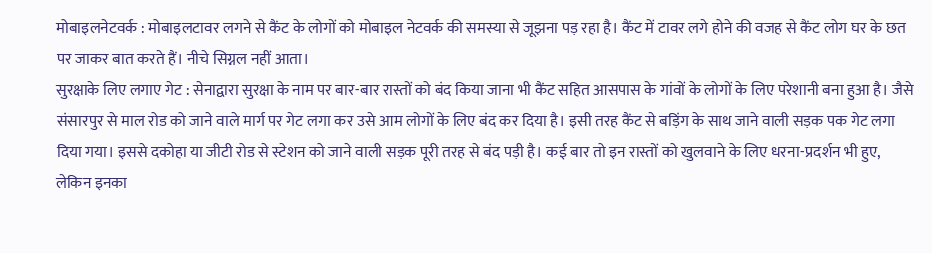मोबाइलनेटवर्क : मोबाइलटावर लगने से कैंट के लोगों को मोबाइल नेटवर्क की समस्या से जूझना पड़ रहा है। कैंट में टावर लगे होने की वजह से कैंट लोग घर के छत पर जाकर बात करते हैं। नीचे सिग्नल नहीं आता।
सुरक्षाके लिए लगाए गेट : सेनाद्वारा सुरक्षा के नाम पर बार-बार रास्तों को बंद किया जाना भी कैंट सहित आसपास के गांवों के लोगों के लिए परेशानी बना हुआ है। जैसे संसारपुर से माल रोड को जाने वाले मार्ग पर गेट लगा कर उसे आम लोगों के लिए बंद कर दिया है। इसी तरह कैंट से बड़िंग के साथ जाने वाली सड़क पक गेट लगा दिया गया। इससे दकोहा या जीटी रोड से स्टेशन को जाने वाली सड़क पूरी तरह से बंद पड़ी है। कई बार तो इन रास्तों को खुलवाने के लिए धरना-प्रदर्शन भी हुए, लेकिन इनका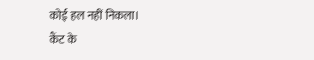कोई हल नहीं निकला।
कैंट के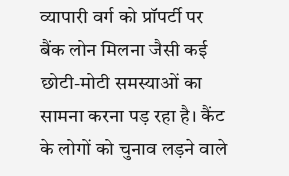व्यापारी वर्ग को प्रॉपर्टी पर बैंक लोन मिलना जैसी कई छोटी-मोटी समस्याओं का सामना करना पड़ रहा है। कैंट के लोगों को चुनाव लड़ने वाले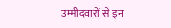उम्मीदवारों से इन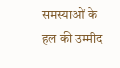समस्याओं के हल की उम्मीद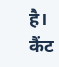है।
कैंट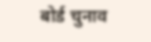बोर्ड चुनाव